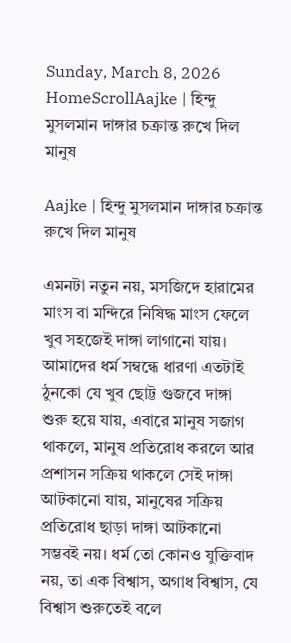Sunday, March 8, 2026
HomeScrollAajke | হিন্দু মুসলমান দাঙ্গার চক্রান্ত রুখে দিল মানুষ

Aajke | হিন্দু মুসলমান দাঙ্গার চক্রান্ত রুখে দিল মানুষ

এমনটা নতুন নয়, মসজিদে হারামের মাংস বা মন্দিরে নিষিদ্ধ মাংস ফেলে খুব সহজেই দাঙ্গা লাগানো যায়। আমাদের ধর্ম সম্বন্ধে ধারণা এতটাই ঠুনকো যে খুব ছোট্ট গুজবে দাঙ্গা শুরু হয়ে যায়, এবারে মানুষ সজাগ থাকলে, মানুষ প্রতিরোধ করলে আর প্রশাসন সক্রিয় থাকলে সেই দাঙ্গা আটকানো যায়, মানুষের সক্রিয় প্রতিরোধ ছাড়া দাঙ্গা আটকানো সম্ভবই নয়। ধর্ম তো কোনও যুক্তিবাদ নয়, তা এক বিশ্বাস, অগাধ বিশ্বাস, যে বিশ্বাস শুরুতেই বলে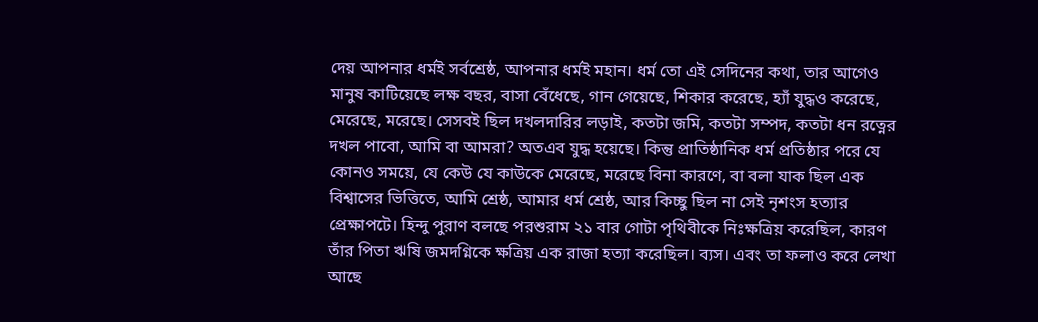দেয় আপনার ধর্মই সর্বশ্রেষ্ঠ, আপনার ধর্মই মহান। ধর্ম তো এই সেদিনের কথা, তার আগেও মানুষ কাটিয়েছে লক্ষ বছর, বাসা বেঁধেছে, গান গেয়েছে, শিকার করেছে, হ্যাঁ যুদ্ধও করেছে, মেরেছে, মরেছে। সেসবই ছিল দখলদারির লড়াই, কতটা জমি, কতটা সম্পদ, কতটা ধন রত্নের দখল পাবো, আমি বা আমরা? অতএব যুদ্ধ হয়েছে। কিন্তু প্রাতিষ্ঠানিক ধর্ম প্রতিষ্ঠার পরে যে কোনও সময়ে, যে কেউ যে কাউকে মেরেছে, মরেছে বিনা কারণে, বা বলা যাক ছিল এক বিশ্বাসের ভিত্তিতে, আমি শ্রেষ্ঠ, আমার ধর্ম শ্রেষ্ঠ, আর কিচ্ছু ছিল না সেই নৃশংস হত্যার প্রেক্ষাপটে। হিন্দু পুরাণ বলছে পরশুরাম ২১ বার গোটা পৃথিবীকে নিঃক্ষত্রিয় করেছিল, কারণ তাঁর পিতা ঋষি জমদগ্নিকে ক্ষত্রিয় এক রাজা হত্যা করেছিল। ব্যস। এবং তা ফলাও করে লেখা আছে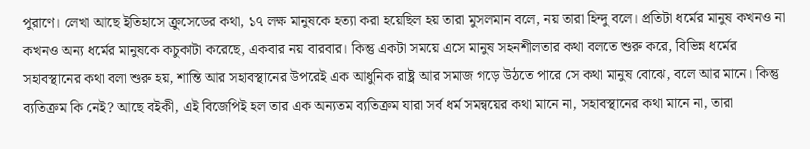পুরাণে। লেখা আছে ইতিহাসে ক্রুসেডের কথা, ১৭ লক্ষ মানুষকে হত্যা করা হয়েছিল হয় তারা মুসলমান বলে, নয় তারা হিন্দু বলে। প্রতিটা ধর্মের মানুষ কখনও না কখনও অন্য ধর্মের মানুষকে কচুকাটা করেছে, একবার নয় বারবার। কিন্তু একটা সময়ে এসে মানুষ সহনশীলতার কথা বলতে শুরু করে, বিভিন্ন ধর্মের সহাবস্থানের কথা বলা শুরু হয়, শান্তি আর সহাবস্থানের উপরেই এক আধুনিক রাষ্ট্র আর সমাজ গড়ে উঠতে পারে সে কথা মানুষ বোঝে, বলে আর মানে। কিন্তু ব্যতিক্রম কি নেই? আছে বইকী, এই বিজেপিই হল তার এক অন্যতম ব্যতিক্রম যারা সর্ব ধর্ম সমন্বয়ের কথা মানে না, সহাবস্থানের কথা মানে না, তারা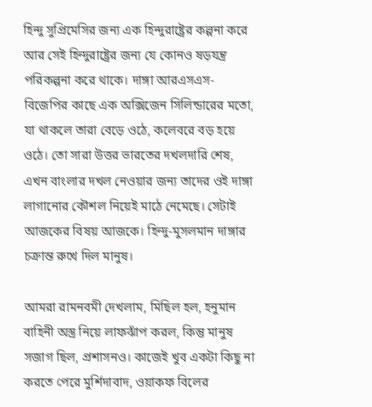হিন্দু সুপ্রিমেসির জন্য এক হিন্দুরাষ্ট্রের কল্পনা করে আর সেই হিন্দুরাষ্ট্রের জন্য যে কোনও ষড়যন্ত্র পরিকল্পনা করে থাকে। দাঙ্গা আরএসএস-বিজেপির কাছে এক অক্সিজেন সিলিন্ডারের মতো, যা থাকলে তারা বেড়ে ওঠে, কলেবরে বড় হয়ে ওঠে। তো সারা উত্তর ভারতের দখলদারি শেষ, এখন বাংলার দখল নেওয়ার জন্য তাদের ওই দাঙ্গা লাগানোর কৌশল নিয়েই মাঠে নেমেছে। সেটাই আজকের বিষয় আজকে। হিন্দু-মুসলমান দাঙ্গার চক্রান্ত রুখে দিল মানুষ।

আমরা রামনবমী দেখলাম, মিছিল হল, হনুমান বাহিনী অস্ত্র নিয়ে লাফঝাঁপ করল, কিন্তু মানুষ সজাগ ছিল, প্রশাসনও। কাজেই খুব একটা কিছু না করতে পেরে মুর্শিদাবাদ, ওয়াকফ বিলের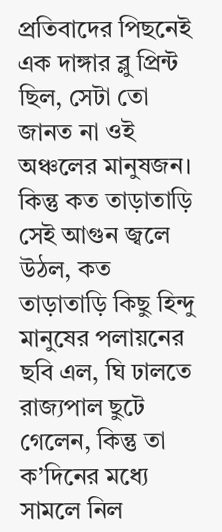প্রতিবাদের পিছনেই এক দাঙ্গার ব্লু প্রিন্ট ছিল, সেটা তো জানত না ওই অঞ্চলের মানুষজন। কিন্তু কত তাড়াতাড়ি সেই আগুন জ্বলে উঠল, কত তাড়াতাড়ি কিছু হিন্দু মানুষের পলায়নের ছবি এল, ঘি ঢালতে রাজ্যপাল ছুটে গেলেন, কিন্তু তা ক’দিনের মধ্যে সামলে নিল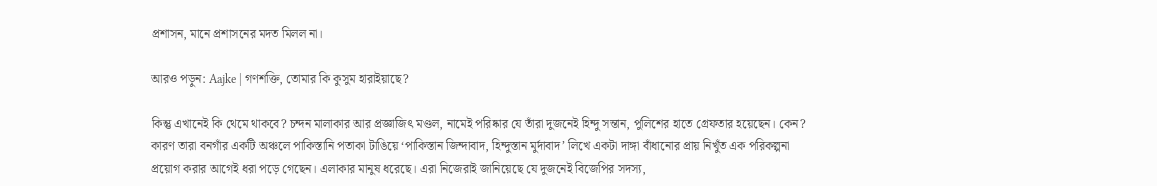প্রশাসন, মানে প্রশাসনের মদত মিলল না।

আরও পড়ুন: Aajke | গণশক্তি, তোমার কি কুসুম হারাইয়াছে?

কিন্তু এখানেই কি থেমে থাকবে? চন্দন মালাকার আর প্রজ্ঞাজিৎ মণ্ডল, নামেই পরিষ্কার যে তাঁরা দুজনেই হিন্দু সন্তান, পুলিশের হাতে গ্রেফতার হয়েছেন। কেন? কারণ তারা বনগাঁর একটি অঞ্চলে পাকিস্তানি পতাকা টাঙিয়ে ‘পাকিস্তান জিন্দাবাদ, হিন্দুস্তান মুর্দাবাদ’ লিখে একটা দাঙ্গা বাঁধানোর প্রায় নিখুঁত এক পরিকল্পনা প্রয়োগ করার আগেই ধরা পড়ে গেছেন। এলাকার মানুষ ধরেছে। এরা নিজেরাই জানিয়েছে যে দুজনেই বিজেপির সদস্য,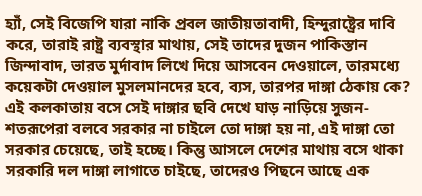হ্যাঁ, সেই বিজেপি যারা নাকি প্রবল জাতীয়তাবাদী, হিন্দুরাষ্ট্রের দাবি করে, তারাই রাষ্ট্র ব্যবস্থার মাথায়, সেই তাদের দুজন পাকিস্তান জিন্দাবাদ, ভারত মুর্দাবাদ লিখে দিয়ে আসবেন দেওয়ালে, তারমধ্যে কয়েকটা দেওয়াল মুসলমানদের হবে, ব্যস, তারপর দাঙ্গা ঠেকায় কে? এই কলকাতায় বসে সেই দাঙ্গার ছবি দেখে ঘাড় নাড়িয়ে সুজন-শতরূপেরা বলবে সরকার না চাইলে তো দাঙ্গা হয় না, এই দাঙ্গা তো সরকার চেয়েছে, তাই হচ্ছে। কিন্তু আসলে দেশের মাথায় বসে থাকা সরকারি দল দাঙ্গা লাগাতে চাইছে, তাদেরও পিছনে আছে এক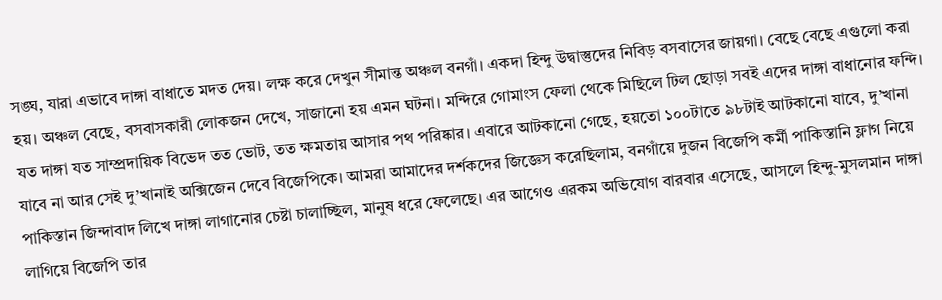সঙ্ঘ, যারা এভাবে দাঙ্গা বাধাতে মদত দেয়। লক্ষ করে দেখুন সীমান্ত অঞ্চল বনগাঁ। একদা হিন্দু উদ্বাস্তুদের নিবিড় বসবাসের জায়গা। বেছে বেছে এগুলো করা হয়। অঞ্চল বেছে, বসবাসকারী লোকজন দেখে, সাজানো হয় এমন ঘটনা। মন্দিরে গোমাংস ফেলা থেকে মিছিলে ঢিল ছোড়া সবই এদের দাঙ্গা বাধানোর ফন্দি। যত দাঙ্গা যত সাম্প্রদায়িক বিভেদ তত ভোট, তত ক্ষমতায় আসার পথ পরিষ্কার। এবারে আটকানো গেছে, হয়তো ১০০টাতে ৯৮টাই আটকানো যাবে, দু’খানা যাবে না আর সেই দু’খানাই অক্সিজেন দেবে বিজেপিকে। আমরা আমাদের দর্শকদের জিজ্ঞেস করেছিলাম, বনগাঁয়ে দুজন বিজেপি কর্মী পাকিস্তানি ফ্লাগ নিয়ে পাকিস্তান জিন্দাবাদ লিখে দাঙ্গা লাগানোর চেষ্টা চালাচ্ছিল, মানুষ ধরে ফেলেছে। এর আগেও এরকম অভিযোগ বারবার এসেছে, আসলে হিন্দু-মুসলমান দাঙ্গা লাগিয়ে বিজেপি তার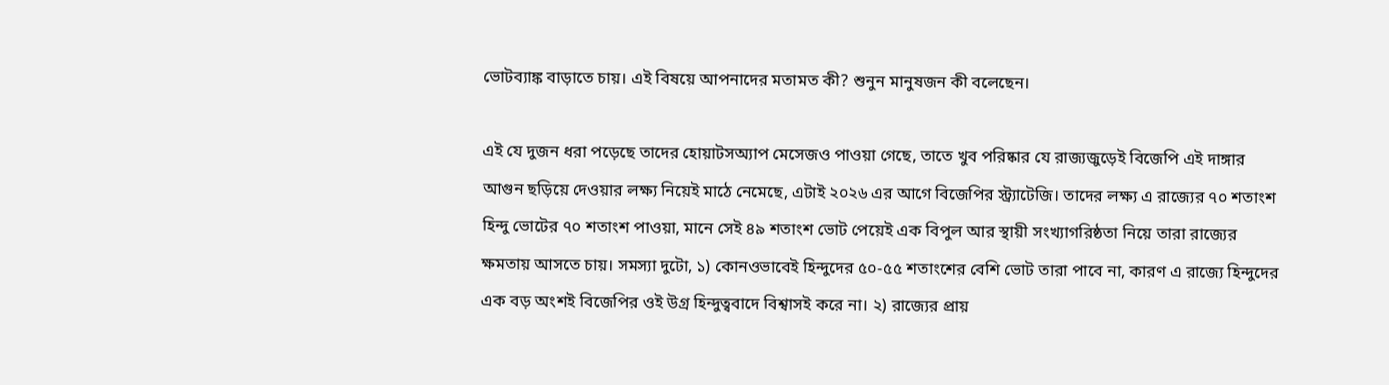ভোটব্যাঙ্ক বাড়াতে চায়। এই বিষয়ে আপনাদের মতামত কী? শুনুন মানুষজন কী বলেছেন।

এই যে দুজন ধরা পড়েছে তাদের হোয়াটসঅ্যাপ মেসেজও পাওয়া গেছে, তাতে খুব পরিষ্কার যে রাজ্যজুড়েই বিজেপি এই দাঙ্গার আগুন ছড়িয়ে দেওয়ার লক্ষ্য নিয়েই মাঠে নেমেছে, এটাই ২০২৬ এর আগে বিজেপির স্ট্র্যাটেজি। তাদের লক্ষ্য এ রাজ্যের ৭০ শতাংশ হিন্দু ভোটের ৭০ শতাংশ পাওয়া, মানে সেই ৪৯ শতাংশ ভোট পেয়েই এক বিপুল আর স্থায়ী সংখ্যাগরিষ্ঠতা নিয়ে তারা রাজ্যের ক্ষমতায় আসতে চায়। সমস্যা দুটো, ১) কোনওভাবেই হিন্দুদের ৫০-৫৫ শতাংশের বেশি ভোট তারা পাবে না, কারণ এ রাজ্যে হিন্দুদের এক বড় অংশই বিজেপির ওই উগ্র হিন্দুত্ববাদে বিশ্বাসই করে না। ২) রাজ্যের প্রায়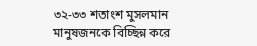৩২-৩৩ শতাংশ মুসলমান মানুষজনকে বিচ্ছিন্ন করে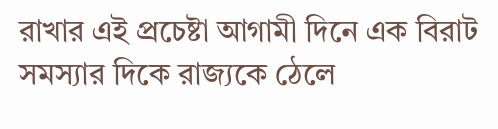রাখার এই প্রচেষ্টা আগামী দিনে এক বিরাট সমস্যার দিকে রাজ্যকে ঠেলে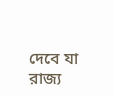দেবে যা রাজ্য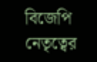বিজেপি নেতৃত্বের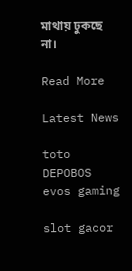মাথায় ঢুকছে না।

Read More

Latest News

toto DEPOBOS evos gaming

slot gacor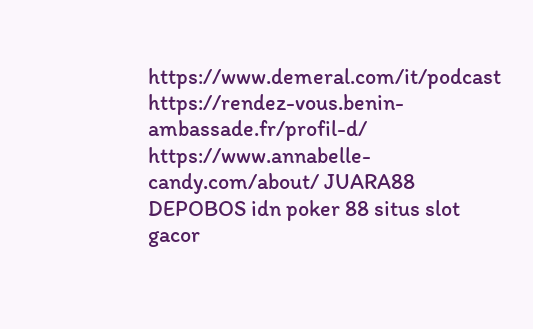https://www.demeral.com/it/podcast https://rendez-vous.benin-ambassade.fr/profil-d/ https://www.annabelle-candy.com/about/ JUARA88 DEPOBOS idn poker 88 situs slot gacor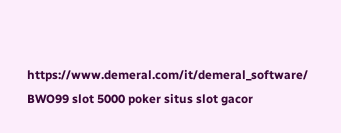https://www.demeral.com/it/demeral_software/ BWO99 slot 5000 poker situs slot gacor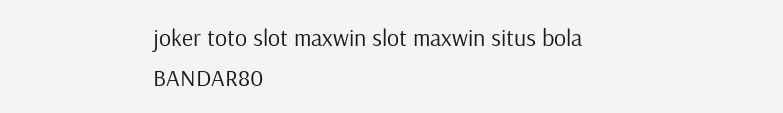joker toto slot maxwin slot maxwin situs bola BANDAR80